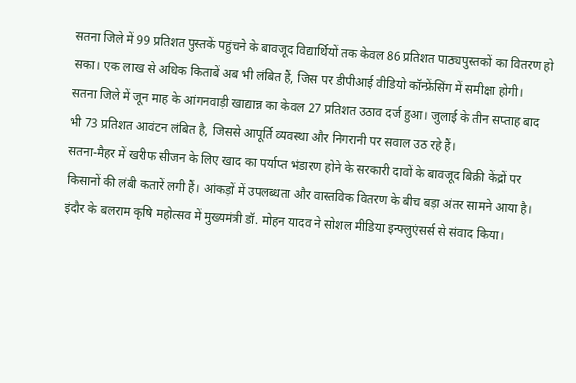सतना जिले में 99 प्रतिशत पुस्तकें पहुंचने के बावजूद विद्यार्थियों तक केवल 86 प्रतिशत पाठ्यपुस्तकों का वितरण हो सका। एक लाख से अधिक किताबें अब भी लंबित हैं, जिस पर डीपीआई वीडियो कॉन्फ्रेंसिंग में समीक्षा होगी।
सतना जिले में जून माह के आंगनवाड़ी खाद्यान्न का केवल 27 प्रतिशत उठाव दर्ज हुआ। जुलाई के तीन सप्ताह बाद भी 73 प्रतिशत आवंटन लंबित है, जिससे आपूर्ति व्यवस्था और निगरानी पर सवाल उठ रहे हैं।
सतना-मैहर में खरीफ सीजन के लिए खाद का पर्याप्त भंडारण होने के सरकारी दावों के बावजूद बिक्री केंद्रों पर किसानों की लंबी कतारें लगी हैं। आंकड़ों में उपलब्धता और वास्तविक वितरण के बीच बड़ा अंतर सामने आया है।
इंदौर के बलराम कृषि महोत्सव में मुख्यमंत्री डॉ. मोहन यादव ने सोशल मीडिया इन्फ्लुएंसर्स से संवाद किया।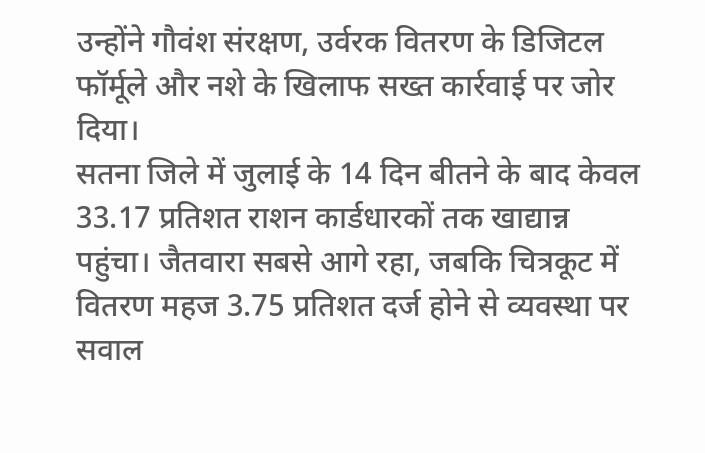उन्होंने गौवंश संरक्षण, उर्वरक वितरण के डिजिटल फॉर्मूले और नशे के खिलाफ सख्त कार्रवाई पर जोर दिया।
सतना जिले में जुलाई के 14 दिन बीतने के बाद केवल 33.17 प्रतिशत राशन कार्डधारकों तक खाद्यान्न पहुंचा। जैतवारा सबसे आगे रहा, जबकि चित्रकूट में वितरण महज 3.75 प्रतिशत दर्ज होने से व्यवस्था पर सवाल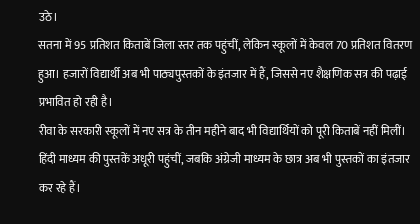उठे।
सतना में 95 प्रतिशत किताबें जिला स्तर तक पहुंचीं, लेकिन स्कूलों में केवल 70 प्रतिशत वितरण हुआ। हजारों विद्यार्थी अब भी पाठ्यपुस्तकों के इंतजार में हैं, जिससे नए शैक्षणिक सत्र की पढ़ाई प्रभावित हो रही है।
रीवा के सरकारी स्कूलों में नए सत्र के तीन महीने बाद भी विद्यार्थियों को पूरी किताबें नहीं मिलीं। हिंदी माध्यम की पुस्तकें अधूरी पहुंचीं, जबकि अंग्रेजी माध्यम के छात्र अब भी पुस्तकों का इंतजार कर रहे हैं।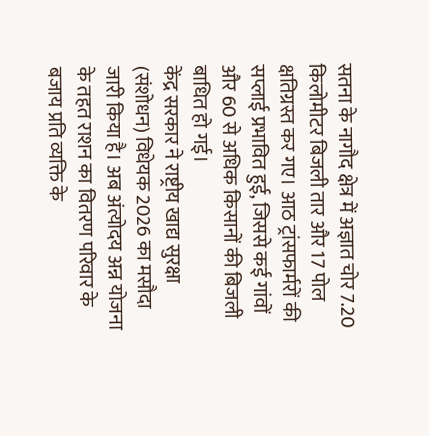सतना के नागौद क्षेत्र में अज्ञात चोर 7.20 किलोमीटर बिजली तार और 17 पोल क्षतिग्रस्त कर गए। आठ ट्रांसफार्मरों की सप्लाई प्रभावित हुई, जिससे कई गांवों और 60 से अधिक किसानों की बिजली बाधित हो गई।
केंद्र सरकार ने राष्ट्रीय खाद्य सुरक्षा (संशोधन) विधेयक 2026 का मसौदा जारी किया है। अब अंत्योदय अन्न योजना के तहत राशन का वितरण परिवार के बजाय प्रति व्यक्ति के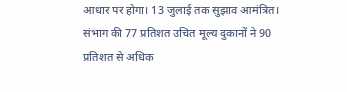आधार पर होगा। 13 जुलाई तक सुझाव आमंत्रित।
संभाग की 77 प्रतिशत उचित मूल्य दुकानों ने 90 प्रतिशत से अधिक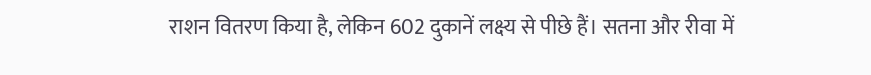राशन वितरण किया है, लेकिन 602 दुकानें लक्ष्य से पीछे हैं। सतना और रीवा में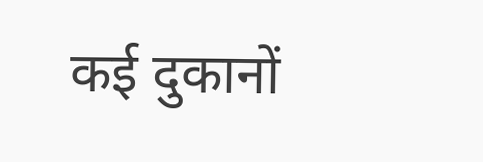कई दुकानों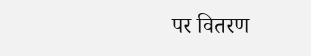पर वितरण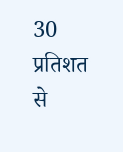30 प्रतिशत से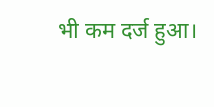भी कम दर्ज हुआ।